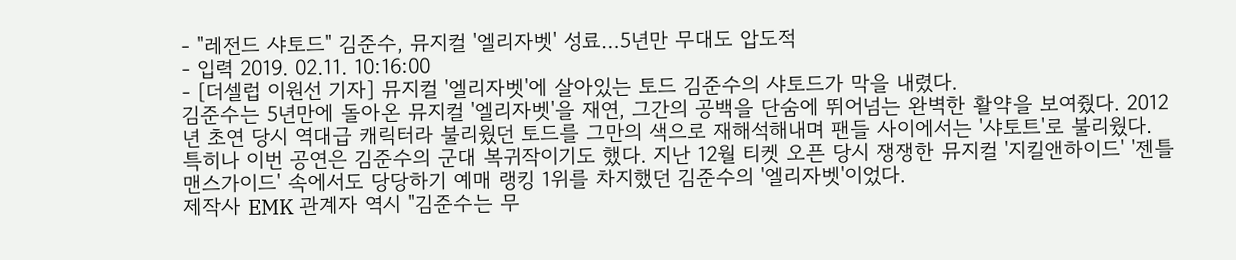- "레전드 샤토드" 김준수, 뮤지컬 '엘리자벳' 성료…5년만 무대도 압도적
- 입력 2019. 02.11. 10:16:00
- [더셀럽 이원선 기자] 뮤지컬 '엘리자벳'에 살아있는 토드 김준수의 샤토드가 막을 내렸다.
김준수는 5년만에 돌아온 뮤지컬 '엘리자벳'을 재연, 그간의 공백을 단숨에 뛰어넘는 완벽한 활약을 보여줬다. 2012년 초연 당시 역대급 캐릭터라 불리웠던 토드를 그만의 색으로 재해석해내며 팬들 사이에서는 '샤토트'로 불리웠다.
특히나 이번 공연은 김준수의 군대 복귀작이기도 했다. 지난 12월 티켓 오픈 당시 쟁쟁한 뮤지컬 '지킬앤하이드' '젠틀맨스가이드' 속에서도 당당하기 예매 랭킹 1위를 차지했던 김준수의 '엘리자벳'이었다.
제작사 EMK 관계자 역시 "김준수는 무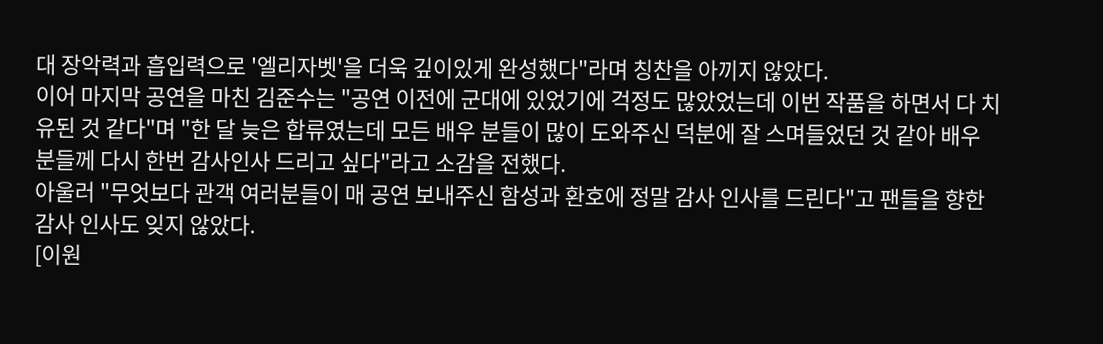대 장악력과 흡입력으로 '엘리자벳'을 더욱 깊이있게 완성했다"라며 칭찬을 아끼지 않았다.
이어 마지막 공연을 마친 김준수는 "공연 이전에 군대에 있었기에 걱정도 많았었는데 이번 작품을 하면서 다 치유된 것 같다"며 "한 달 늦은 합류였는데 모든 배우 분들이 많이 도와주신 덕분에 잘 스며들었던 것 같아 배우 분들께 다시 한번 감사인사 드리고 싶다"라고 소감을 전했다.
아울러 "무엇보다 관객 여러분들이 매 공연 보내주신 함성과 환호에 정말 감사 인사를 드린다"고 팬들을 향한 감사 인사도 잊지 않았다.
[이원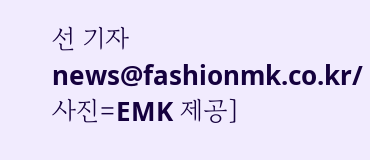선 기자 news@fashionmk.co.kr/ 사진=EMK 제공]